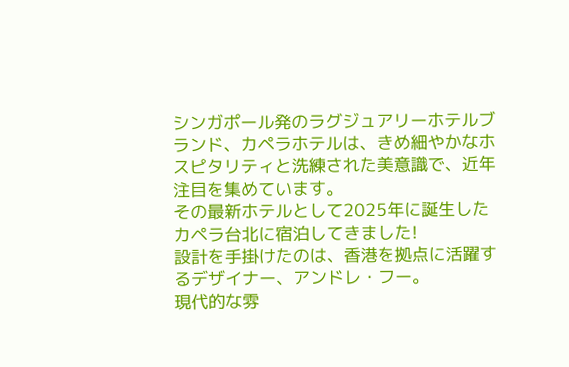シンガポール発のラグジュアリーホテルブランド、カペラホテルは、きめ細やかなホスピタリティと洗練された美意識で、近年注目を集めています。
その最新ホテルとして2025年に誕生したカペラ台北に宿泊してきました!
設計を手掛けたのは、香港を拠点に活躍するデザイナー、アンドレ・フー。
現代的な雰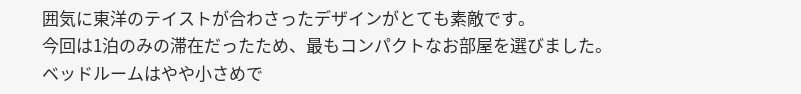囲気に東洋のテイストが合わさったデザインがとても素敵です。
今回は1泊のみの滞在だったため、最もコンパクトなお部屋を選びました。
ベッドルームはやや小さめで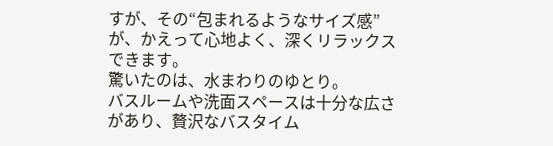すが、その“包まれるようなサイズ感”が、かえって心地よく、深くリラックスできます。
驚いたのは、水まわりのゆとり。
バスルームや洗面スペースは十分な広さがあり、贅沢なバスタイム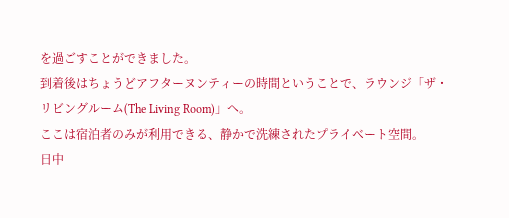を過ごすことができました。
到着後はちょうどアフターヌンティーの時間ということで、ラウンジ「ザ・リビングルーム(The Living Room)」へ。
ここは宿泊者のみが利用できる、静かで洗練されたプライベート空間。
日中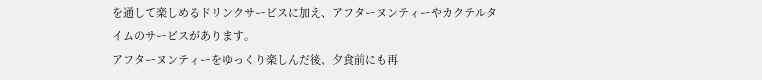を通して楽しめるドリンクサービスに加え、アフターヌンティーやカクテルタイムのサービスがあります。
アフターヌンティーをゆっくり楽しんだ後、夕食前にも再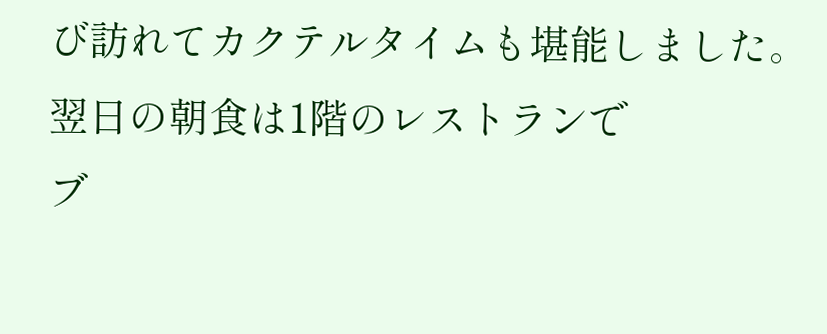び訪れてカクテルタイムも堪能しました。
翌日の朝食は1階のレストランで
ブ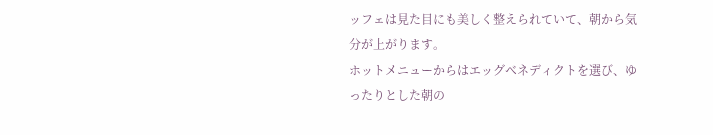ッフェは見た目にも美しく整えられていて、朝から気分が上がります。
ホットメニューからはエッグベネディクトを選び、ゆったりとした朝の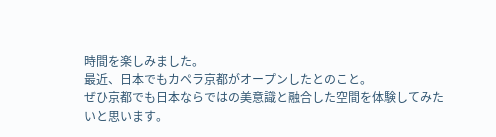時間を楽しみました。
最近、日本でもカペラ京都がオープンしたとのこと。
ぜひ京都でも日本ならではの美意識と融合した空間を体験してみたいと思います。